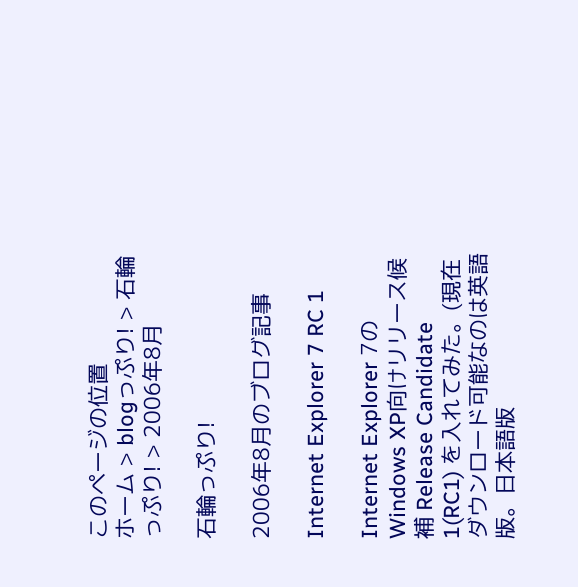このページの位置
ホーム > blogっぷり! > 石輪っぷり! > 2006年8月

石輪っぷり!

2006年8月のブログ記事

Internet Explorer 7 RC 1

Internet Explorer 7のWindows XP向けリリース候補 Release Candidate 1(RC1) を入れてみた。(現在ダウンロード可能なのは英語版。日本語版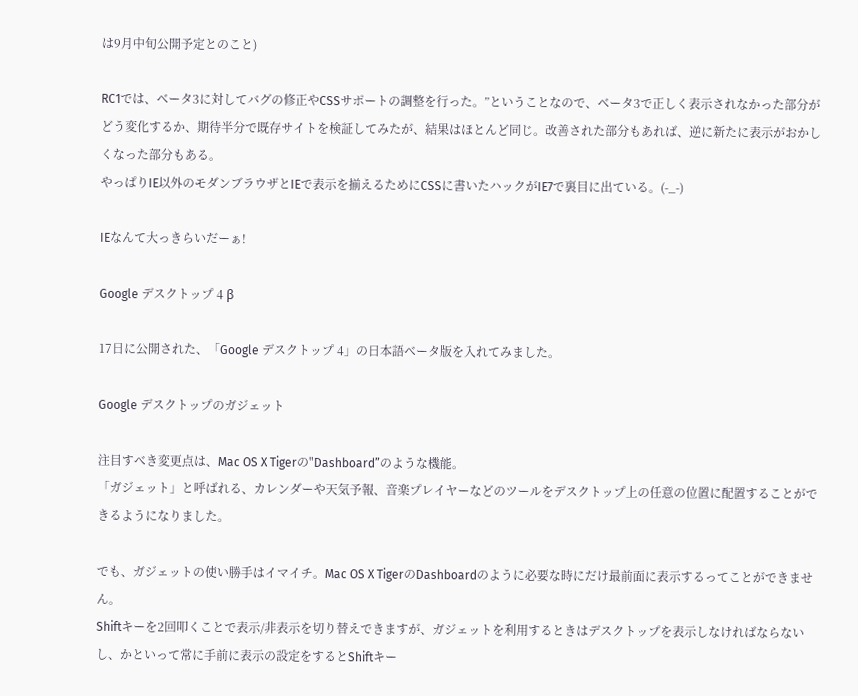は9月中旬公開予定とのこと)

RC1では、ベータ3に対してバグの修正やCSSサポートの調整を行った。”ということなので、ベータ3で正しく表示されなかった部分がどう変化するか、期待半分で既存サイトを検証してみたが、結果はほとんど同じ。改善された部分もあれば、逆に新たに表示がおかしくなった部分もある。
やっぱりIE以外のモダンブラウザとIEで表示を揃えるためにCSSに書いたハックがIE7で裏目に出ている。(-_-)

IEなんて大っきらいだーぁ!

Google デスクトップ 4 β

17日に公開された、「Google デスクトップ 4」の日本語ベータ版を入れてみました。

Google デスクトップのガジェット

注目すべき変更点は、Mac OS X Tigerの"Dashboard”のような機能。
「ガジェット」と呼ばれる、カレンダーや天気予報、音楽プレイヤーなどのツールをデスクトップ上の任意の位置に配置することができるようになりました。

でも、ガジェットの使い勝手はイマイチ。Mac OS X TigerのDashboardのように必要な時にだけ最前面に表示するってことができません。
Shiftキーを2回叩くことで表示/非表示を切り替えできますが、ガジェットを利用するときはデスクトップを表示しなければならないし、かといって常に手前に表示の設定をするとShiftキー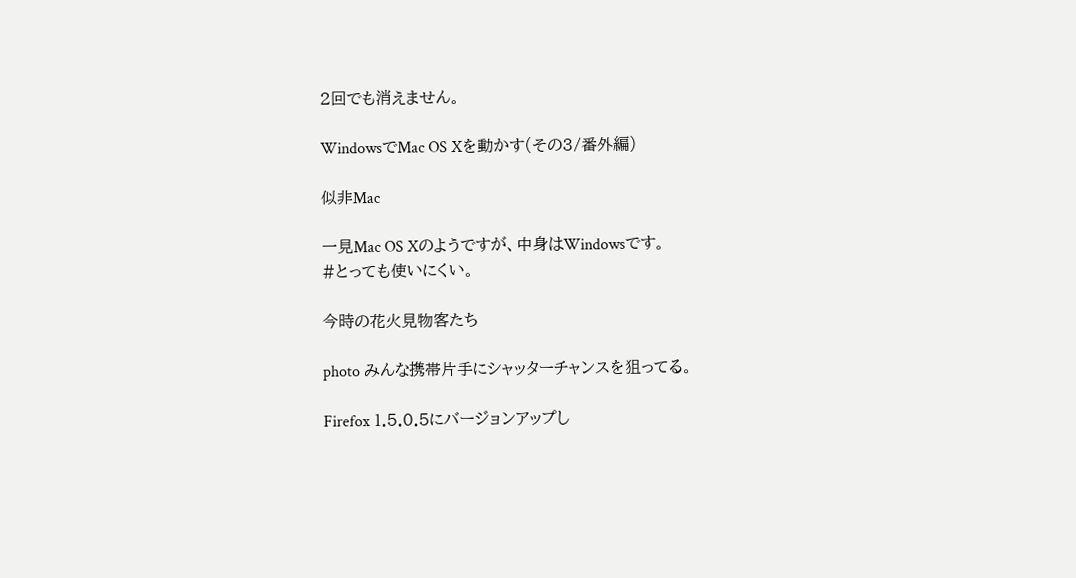2回でも消えません。

WindowsでMac OS Xを動かす(その3/番外編)

似非Mac

一見Mac OS Xのようですが、中身はWindowsです。
#とっても使いにくい。

今時の花火見物客たち

photo みんな携帯片手にシャッターチャンスを狙ってる。

Firefox 1.5.0.5にバージョンアップし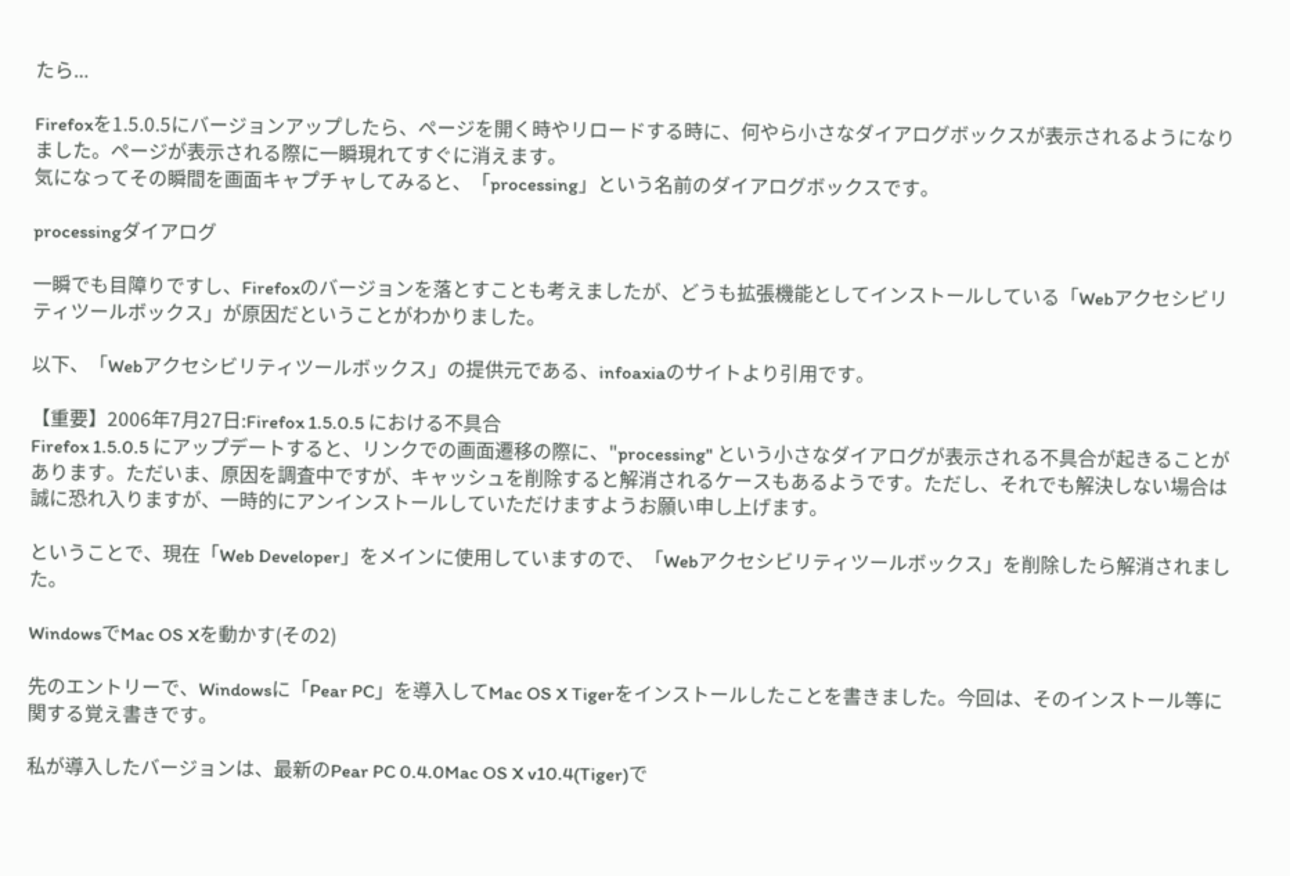たら...

Firefoxを1.5.0.5にバージョンアップしたら、ページを開く時やリロードする時に、何やら小さなダイアログボックスが表示されるようになりました。ページが表示される際に一瞬現れてすぐに消えます。
気になってその瞬間を画面キャプチャしてみると、「processing」という名前のダイアログボックスです。

processingダイアログ

一瞬でも目障りですし、Firefoxのバージョンを落とすことも考えましたが、どうも拡張機能としてインストールしている「Webアクセシビリティツールボックス」が原因だということがわかりました。

以下、「Webアクセシビリティツールボックス」の提供元である、infoaxiaのサイトより引用です。

【重要】2006年7月27日:Firefox 1.5.0.5 における不具合
Firefox 1.5.0.5 にアップデートすると、リンクでの画面遷移の際に、"processing" という小さなダイアログが表示される不具合が起きることがあります。ただいま、原因を調査中ですが、キャッシュを削除すると解消されるケースもあるようです。ただし、それでも解決しない場合は誠に恐れ入りますが、一時的にアンインストールしていただけますようお願い申し上げます。

ということで、現在「Web Developer」をメインに使用していますので、「Webアクセシビリティツールボックス」を削除したら解消されました。

WindowsでMac OS Xを動かす(その2)

先のエントリーで、Windowsに「Pear PC」を導入してMac OS X Tigerをインストールしたことを書きました。今回は、そのインストール等に関する覚え書きです。

私が導入したバージョンは、最新のPear PC 0.4.0Mac OS X v10.4(Tiger)で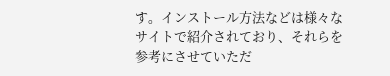す。インストール方法などは様々なサイトで紹介されており、それらを参考にさせていただ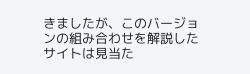きましたが、このバージョンの組み合わせを解説したサイトは見当た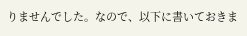りませんでした。なので、以下に書いておきま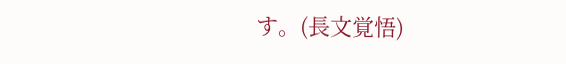す。(長文覚悟)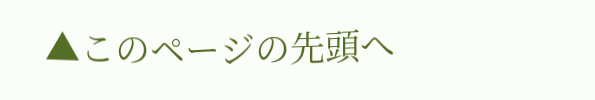▲このページの先頭へ